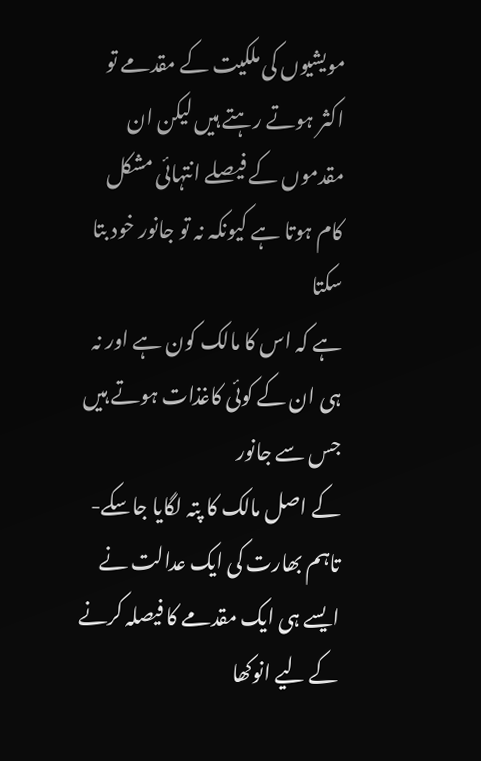مویشیوں کی ملکیت کے مقدمے تو اکثر ہوتے رہتے ہیں لیکن ان
مقدموں کے فیصلے انتہائی مشکل کام ہوتا ہے کیونکہ نہ تو جانور خود بتا سکتا
ہے کہ اس کا مالک کون ہے اور نہ ہی ان کے کوئی کاغذات ہوتے ہیں جس سے جانور
کے اصل مالک کا پتہ لگایا جاسکے-
تاہم بھارت کی ایک عدالت نے ایسے ہی ایک مقدمے کا فیصلہ کرنے کے لیے انوکھا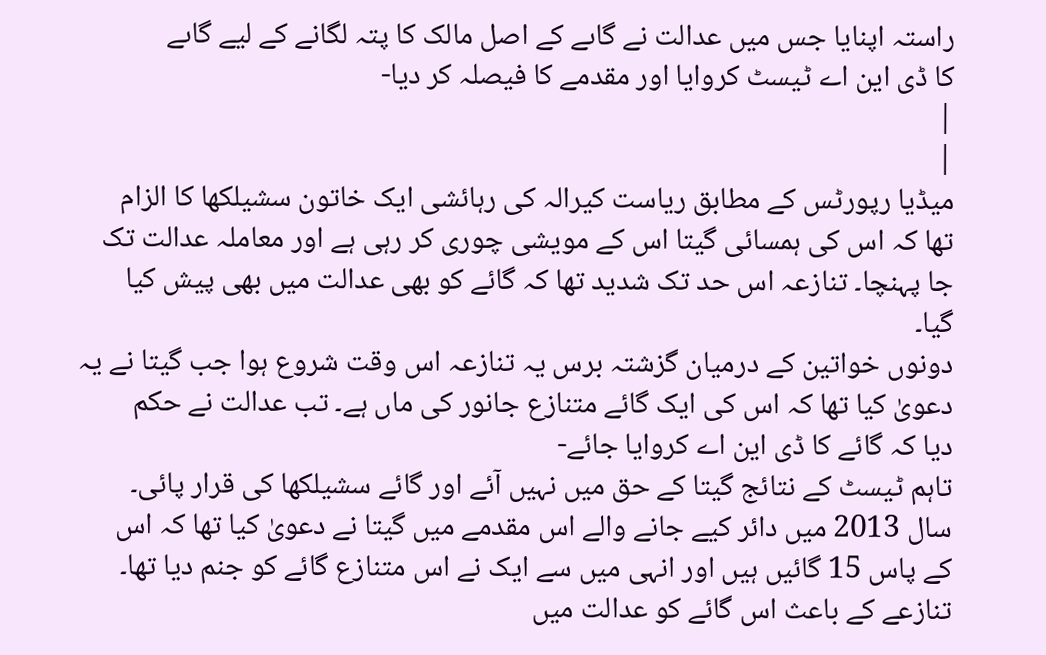راستہ اپنایا جس میں عدالت نے گاںے کے اصل مالک کا پتہ لگانے کے لیے گاںے
کا ڈی این اے ٹیسٹ کروایا اور مقدمے کا فیصلہ کر دیا-
|
|
میڈیا رپورٹس کے مطابق ریاست کیرالہ کی رہائشی ایک خاتون سشیلکھا کا الزام
تھا کہ اس کی ہمسائی گیتا اس کے مویشی چوری کر رہی ہے اور معاملہ عدالت تک
جا پہنچا۔ تنازعہ اس حد تک شدید تھا کہ گائے کو بھی عدالت میں بھی پیش کیا
گیا۔
دونوں خواتین کے درمیان گزشتہ برس یہ تنازعہ اس وقت شروع ہوا جب گیتا نے یہ
دعویٰ کیا تھا کہ اس کی ایک گائے متنازع جانور کی ماں ہے۔ تب عدالت نے حکم
دیا کہ گائے کا ڈی این اے کروایا جائے-
تاہم ٹیسٹ کے نتائج گیتا کے حق میں نہیں آئے اور گائے سشیلکھا کی قرار پائی۔
سال 2013 میں دائر کیے جانے والے اس مقدمے میں گیتا نے دعویٰ کیا تھا کہ اس
کے پاس 15 گائیں ہیں اور انہی میں سے ایک نے اس متنازع گائے کو جنم دیا تھا۔
تنازعے کے باعث اس گائے کو عدالت میں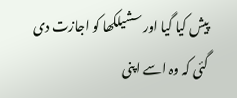پیش کیا گیا اور سشیلکھا کو اجازت دی
گئی کہ وہ اسے اپنی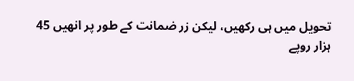تحویل میں ہی رکھیں، لیکن زر ضمانت کے طور پر انھیں 45
ہزار روپے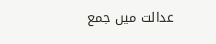عدالت میں جمع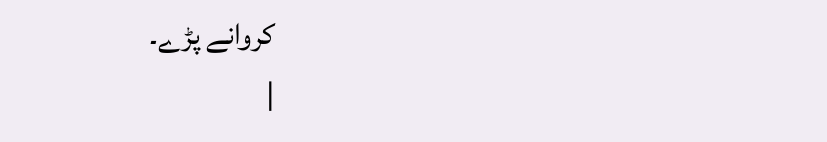کروانے پڑے۔
|